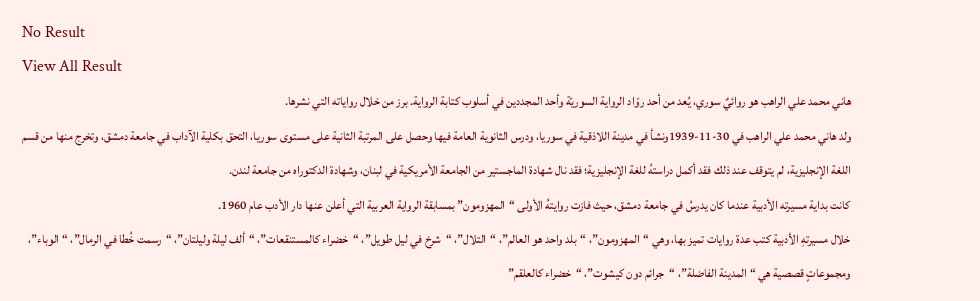No Result
View All Result
هاني محمد علي الراهب هو روائيٌ سوري، يُعد من أحد روّاد الرواية السوريّة وأحد المجددين في أسلوب كتابة الرواية. برز من خلال رواياته التي نشرها.
ولد هاني محمد علي الراهب في 30-11-1939ونشأ في مدينة اللاذقية في سوريا، ودرس الثانوية العامة فيها وحصل على المرتبة الثانية على مستوى سوريا، التحق بكلية الآداب في جامعة دمشق، وتخرج منها من قسم اللغة الإنجليزية، لم يتوقف عند ذلك فقد أكمل دراستهُ للغة الإنجليزية؛ فقد نال شهادة الماجستير من الجامعة الأمريكية في لبنان، وشهادة الدكتوراه من جامعة لندن.
كانت بداية مسيرته الأدبية عندما كان يدرسُ في جامعة دمشق، حيث فازت روايتهُ الأولى “المهزومون” بمسابقة الرواية العربية التي أعلن عنها دار الأدب عام 1960.
خلال مسيرتهِ الأدبية كتب عدة روايات تميز بها، وهي “المهزومون”، “بلد واحد هو العالم”، “التلال”، “شرخ في ليل طويل”، “خضراء كالمستنقعات”، “ألف ليلة وليلتان”، “رسمت خُطا في الرمال”، “الوباء”، ومجموعاتٍ قصصية هي “المدينة الفاضلة”، “جرائم دون كيشوت”، “خضراء كالعلقم”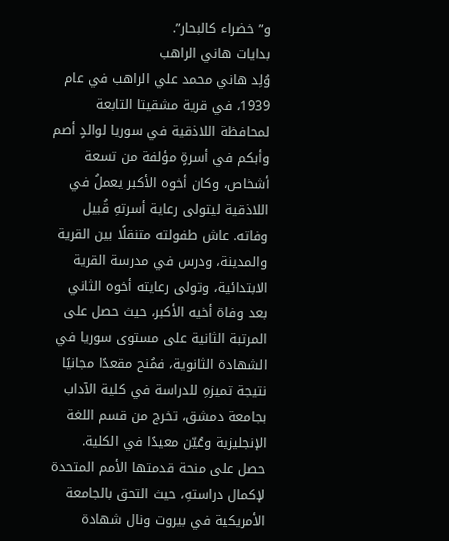و”خضراء كالبحار”.
بدايات هاني الراهب
وُلِد هاني محمد علي الراهب في عام 1939، في قرية مشقيتا التابعة لمحافظة اللاذقية في سوريا لوالدٍ أصم وأبكم في أسرةٍ مؤلفة من تسعة أشخاص، وكان أخوه الأكبر يعملُ في اللاذقية ليتولى رعاية أسرتهِ قُبيل وفاته. عاش طفولته متنقلًا بين القرية والمدينة، ودرس في مدرسة القرية الابتدائية، وتولى رعايته أخوه الثاني بعد وفاة أخيه الأكبر، حيث حصل على المرتبة الثانية على مستوى سوريا في الشهادة الثانوية، فمُنح مقعدًا مجانيًا نتيجة تميزهِ للدراسة في كلية الآداب بجامعة دمشق، تخرج من قسم اللغة الإنجليزية وعُيّن معيدًا في الكلية.
حصل على منحة قدمتها الأمم المتحدة لإكمال دراستهِ، حيث التحق بالجامعة الأمريكية في بيروت ونال شهادة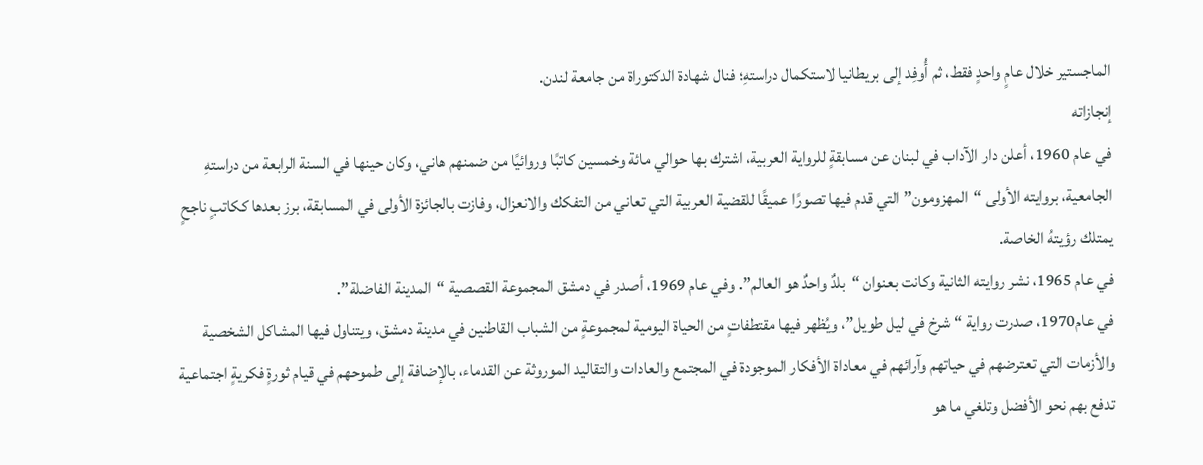الماجستير خلال عامٍ واحدٍ فقط، ثم أُوفِد إلى بريطانيا لاستكمال دراستهِ؛ فنال شهادة الدكتوراة من جامعة لندن.
إنجازاته
في عام 1960، أعلن دار الآداب في لبنان عن مسابقةٍ للرواية العربية، اشترك بها حوالي مائة وخمسين كاتبًا وروائيًا من ضمنهم هاني، وكان حينها في السنة الرابعة من دراستهِ الجامعية، بروايته الأولى “المهزومون” التي قدم فيها تصورًا عميقًا للقضية العربية التي تعاني من التفكك والانعزال، وفازت بالجائزة الأولى في المسابقة، برز بعدها ككاتبٍ ناجحٍ يمتلك رؤيتهُ الخاصة.
في عام 1965، نشر روايته الثانية وكانت بعنوان “بلدٌ واحدٌ هو العالم”. وفي عام 1969، أصدر في دمشق المجموعة القصصية “المدينة الفاضلة”.
في عام1970، صدرت رواية “شرخ في ليل طويل”، ويُظهر فيها مقتطفاتٍ من الحياة اليومية لمجموعةٍ من الشباب القاطنين في مدينة دمشق، ويتناول فيها المشاكل الشخصية والأزمات التي تعترضهم في حياتهم وآرائهم في معاداة الأفكار الموجودة في المجتمع والعادات والتقاليد الموروثة عن القدماء، بالإضافة إلى طموحهم في قيام ثورةٍ فكريةٍ اجتماعية تدفع بهم نحو الأفضل وتلغي ما هو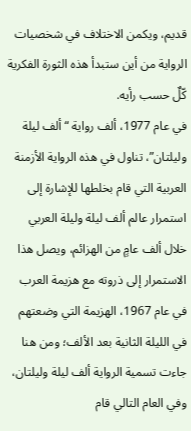قديم، ويكمن الاختلاف في شخصيات الرواية من أين ستبدأ هذه الثورة الفكرية كّلٌ حسب رأيه.
في عام 1977، ألف رواية “ألف ليلة وليلتان”، تناول في هذه الرواية الأزمنة العربية التي قام بخلطها للإشارة إلى استمرار عالم ألف ليلة وليلة العربي خلال ألف عامٍ من الهزائم، ويصل هذا الاستمرار إلى ذروته مع هزيمة العرب في عام 1967، الهزيمة التي وضعتهم في الليلة الثانية بعد الألف؛ ومن هنا جاءت تسمية الرواية ألف ليلة وليلتان، وفي العام التالي قام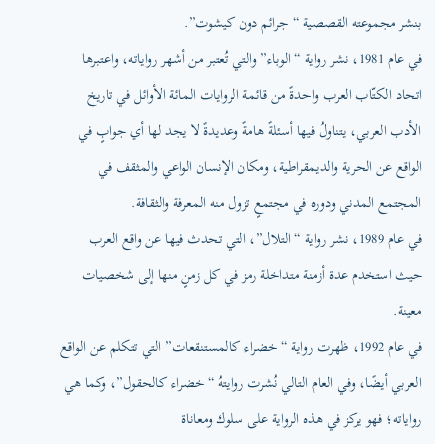بنشر مجموعته القصصية “جرائم دون كيشوت”.
في عام 1981، نشر رواية “الوباء” والتي تُعتبر من أشهر رواياته، واعتبرها اتحاد الكتّاب العرب واحدةً من قائمة الروايات المائة الأوائل في تاريخ الأدب العربي، يتناولُ فيها أسئلةً هامةً وعديدةً لا يجد لها أي جوابٍ في الواقع عن الحرية والديمقراطية، ومكان الإنسان الواعي والمثقف في المجتمع المدني ودوره في مجتمعٍ تزول منه المعرفة والثقافة.
في عام 1989، نشر رواية “التلال”، التي تحدث فيها عن واقع العرب حيث استخدم عدة أزمنة متداخلة رمز في كل زمنٍ منها إلى شخصيات معينة.
في عام 1992، ظهرت رواية “خضراء كالمستنقعات” التي تتكلم عن الواقع العربي أيضًا، وفي العام التالي نُشرت روايتهُ “خضراء كالحقول”، وكما هي رواياته؛ فهو يركز في هذه الرواية على سلوك ومعاناة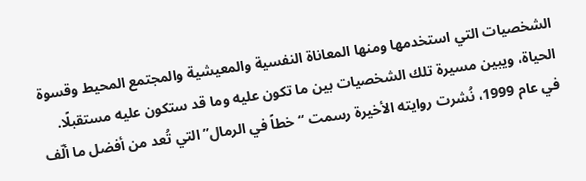الشخصيات التي استخدمها ومنها المعاناة النفسية والمعيشية والمجتمع المحيط وقسوة الحياة، ويبين مسيرة تلك الشخصيات بين ما تكون عليه وما قد ستكون عليه مستقبلًا.
في عام 1999، نُشرت روايته الأخيرة رسمت “خطاً في الرمال” التي تُعد من أفضل ما ألّف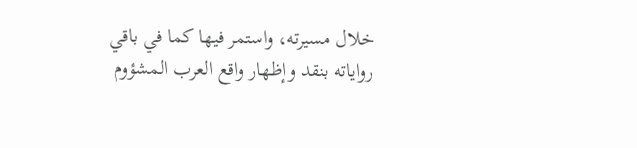خلال مسيرته، واستمر فيها كما في باقي رواياته بنقد وإظهار واقع العرب المشؤوم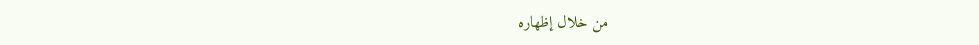من خلال إظهاره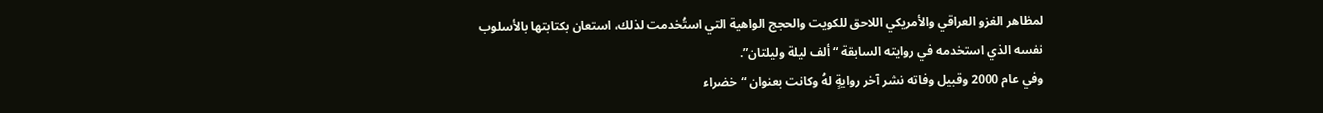لمظاهر الغزو العراقي والأمريكي اللاحق للكويت والحجج الواهية التي استُخدمت لذلك، استعان بكتابتها بالأسلوب نفسه الذي استخدمه في روايته السابقة “ألف ليلة وليلتان”.
وفي عام 2000 وقبيل وفاته نشر آخر روايةٍ لهُ وكانت بعنوان “خضراء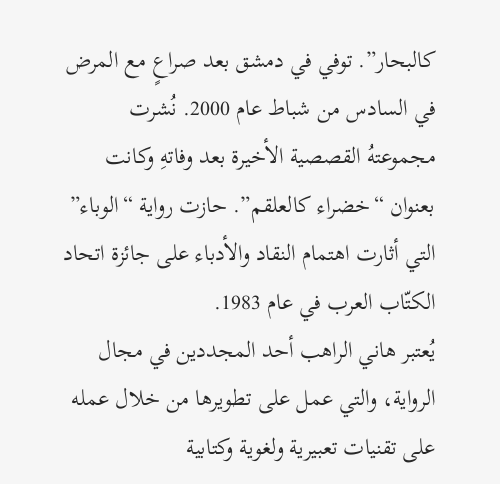كالبحار”. توفي في دمشق بعد صراعٍ مع المرض في السادس من شباط عام 2000. نُشرت مجموعتهُ القصصية الأخيرة بعد وفاتهِ وكانت بعنوان “خضراء كالعلقم”. حازت رواية “الوباء” التي أثارت اهتمام النقاد والأدباء على جائزة اتحاد الكتّاب العرب في عام 1983.
يُعتبر هاني الراهب أحد المجددين في مجال الرواية، والتي عمل على تطويرها من خلال عمله على تقنيات تعبيرية ولغوية وكتابية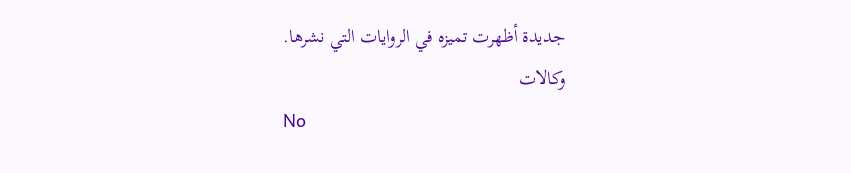جديدة أظهرت تميزه في الروايات التي نشرها.
وكالات
No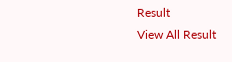Result
View All Result